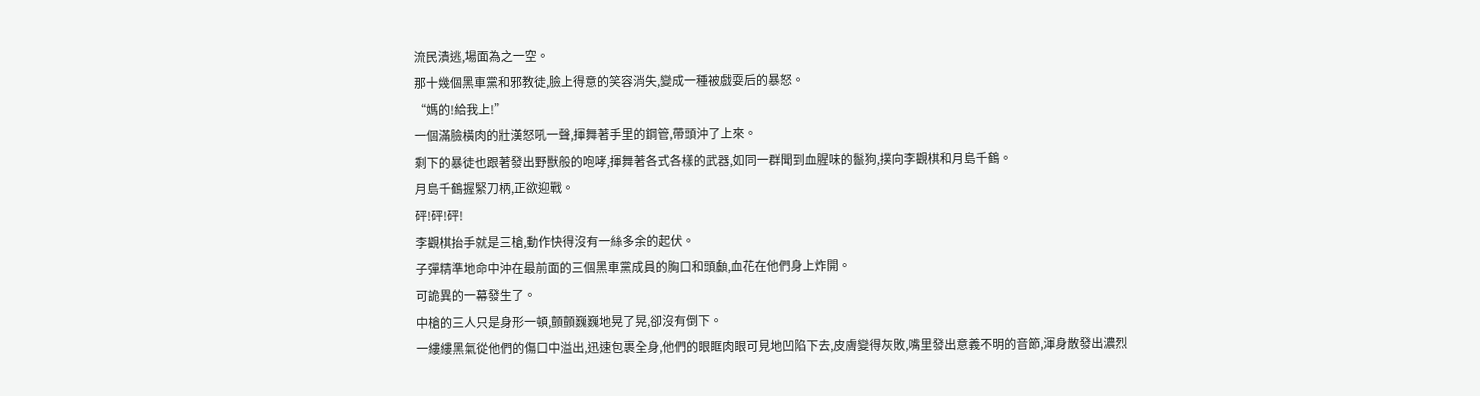流民潰逃,場面為之一空。
那十幾個黑車黨和邪教徒,臉上得意的笑容消失,變成一種被戲耍后的暴怒。
“媽的!給我上!”
一個滿臉橫肉的壯漢怒吼一聲,揮舞著手里的鋼管,帶頭沖了上來。
剩下的暴徒也跟著發出野獸般的咆哮,揮舞著各式各樣的武器,如同一群聞到血腥味的鬣狗,撲向李觀棋和月島千鶴。
月島千鶴握緊刀柄,正欲迎戰。
砰!砰!砰!
李觀棋抬手就是三槍,動作快得沒有一絲多余的起伏。
子彈精準地命中沖在最前面的三個黑車黨成員的胸口和頭顱,血花在他們身上炸開。
可詭異的一幕發生了。
中槍的三人只是身形一頓,顫顫巍巍地晃了晃,卻沒有倒下。
一縷縷黑氣從他們的傷口中溢出,迅速包裹全身,他們的眼眶肉眼可見地凹陷下去,皮膚變得灰敗,嘴里發出意義不明的音節,渾身散發出濃烈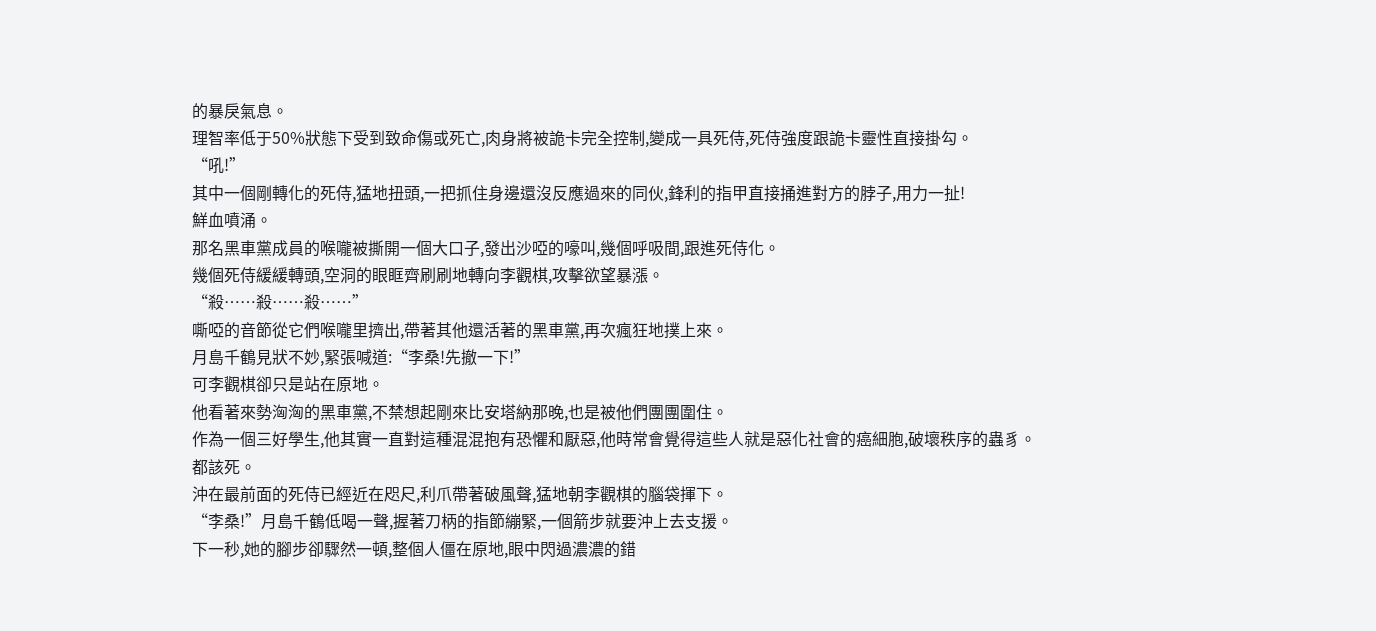的暴戾氣息。
理智率低于50%狀態下受到致命傷或死亡,肉身將被詭卡完全控制,變成一具死侍,死侍強度跟詭卡靈性直接掛勾。
“吼!”
其中一個剛轉化的死侍,猛地扭頭,一把抓住身邊還沒反應過來的同伙,鋒利的指甲直接捅進對方的脖子,用力一扯!
鮮血噴涌。
那名黑車黨成員的喉嚨被撕開一個大口子,發出沙啞的嚎叫,幾個呼吸間,跟進死侍化。
幾個死侍緩緩轉頭,空洞的眼眶齊刷刷地轉向李觀棋,攻擊欲望暴漲。
“殺……殺……殺……”
嘶啞的音節從它們喉嚨里擠出,帶著其他還活著的黑車黨,再次瘋狂地撲上來。
月島千鶴見狀不妙,緊張喊道:“李桑!先撤一下!”
可李觀棋卻只是站在原地。
他看著來勢洶洶的黑車黨,不禁想起剛來比安塔納那晚,也是被他們團團圍住。
作為一個三好學生,他其實一直對這種混混抱有恐懼和厭惡,他時常會覺得這些人就是惡化社會的癌細胞,破壞秩序的蟲豸。
都該死。
沖在最前面的死侍已經近在咫尺,利爪帶著破風聲,猛地朝李觀棋的腦袋揮下。
“李桑!”月島千鶴低喝一聲,握著刀柄的指節繃緊,一個箭步就要沖上去支援。
下一秒,她的腳步卻驟然一頓,整個人僵在原地,眼中閃過濃濃的錯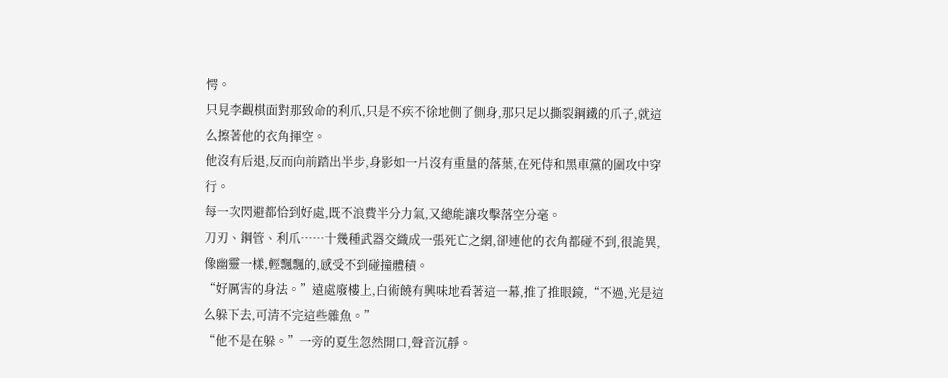愕。
只見李觀棋面對那致命的利爪,只是不疾不徐地側了側身,那只足以撕裂鋼鐵的爪子,就這么擦著他的衣角揮空。
他沒有后退,反而向前踏出半步,身影如一片沒有重量的落葉,在死侍和黑車黨的圍攻中穿行。
每一次閃避都恰到好處,既不浪費半分力氣,又總能讓攻擊落空分毫。
刀刃、鋼管、利爪……十幾種武器交織成一張死亡之網,卻連他的衣角都碰不到,很詭異,像幽靈一樣,輕飄飄的,感受不到碰撞體積。
“好厲害的身法。”遠處廢樓上,白術饒有興味地看著這一幕,推了推眼鏡,“不過,光是這么躲下去,可清不完這些雜魚。”
“他不是在躲。”一旁的夏生忽然開口,聲音沉靜。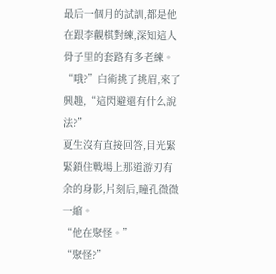最后一個月的試訓,都是他在跟李觀棋對練,深知這人骨子里的套路有多老練。
“哦?”白術挑了挑眉,來了興趣,“這閃避還有什么說法?”
夏生沒有直接回答,目光緊緊鎖住戰場上那道游刃有余的身影,片刻后,瞳孔微微一縮。
“他在聚怪。”
“聚怪?”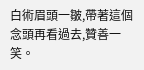白術眉頭一皺,帶著這個念頭再看過去,贊善一笑。